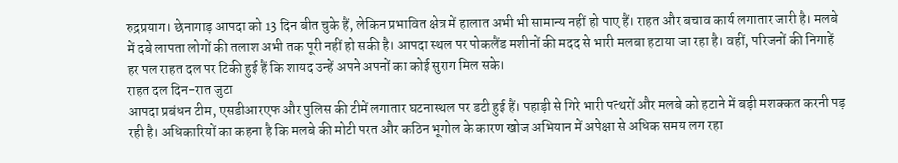रुद्रप्रयाग। छेनागाड़ आपदा को 13 दिन बीत चुके हैं, लेकिन प्रभावित क्षेत्र में हालात अभी भी सामान्य नहीं हो पाए हैं। राहत और बचाव कार्य लगातार जारी है। मलबे में दबे लापता लोगों की तलाश अभी तक पूरी नहीं हो सकी है। आपदा स्थल पर पोकलैंड मशीनों की मदद से भारी मलबा हटाया जा रहा है। वहीं, परिजनों की निगाहें हर पल राहत दल पर टिकी हुई हैं कि शायद उन्हें अपने अपनों का कोई सुराग मिल सके।
राहत दल दिन-रात जुटा
आपदा प्रबंधन टीम, एसडीआरएफ और पुलिस की टीमें लगातार घटनास्थल पर डटी हुई हैं। पहाड़ी से गिरे भारी पत्थरों और मलबे को हटाने में बड़ी मशक्कत करनी पड़ रही है। अधिकारियों का कहना है कि मलबे की मोटी परत और कठिन भूगोल के कारण खोज अभियान में अपेक्षा से अधिक समय लग रहा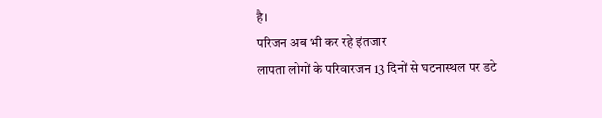है।
परिजन अब भी कर रहे इंतजार
लापता लोगों के परिवारजन 13 दिनों से घटनास्थल पर डटे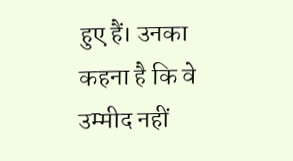हुए हैं। उनका कहना है कि वे उम्मीद नहीं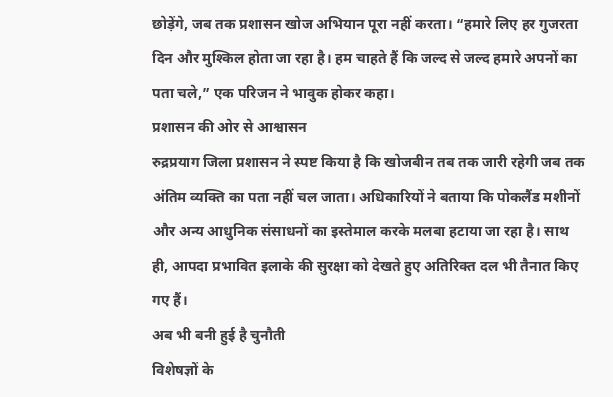छोड़ेंगे, जब तक प्रशासन खोज अभियान पूरा नहीं करता। “हमारे लिए हर गुजरता दिन और मुश्किल होता जा रहा है। हम चाहते हैं कि जल्द से जल्द हमारे अपनों का पता चले,” एक परिजन ने भावुक होकर कहा।
प्रशासन की ओर से आश्वासन
रुद्रप्रयाग जिला प्रशासन ने स्पष्ट किया है कि खोजबीन तब तक जारी रहेगी जब तक अंतिम व्यक्ति का पता नहीं चल जाता। अधिकारियों ने बताया कि पोकलैंड मशीनों और अन्य आधुनिक संसाधनों का इस्तेमाल करके मलबा हटाया जा रहा है। साथ ही, आपदा प्रभावित इलाके की सुरक्षा को देखते हुए अतिरिक्त दल भी तैनात किए गए हैं।
अब भी बनी हुई है चुनौती
विशेषज्ञों के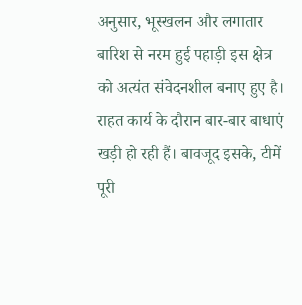अनुसार, भूस्खलन और लगातार बारिश से नरम हुई पहाड़ी इस क्षेत्र को अत्यंत संवेदनशील बनाए हुए है। राहत कार्य के दौरान बार-बार बाधाएं खड़ी हो रही हैं। बावजूद इसके, टीमें पूरी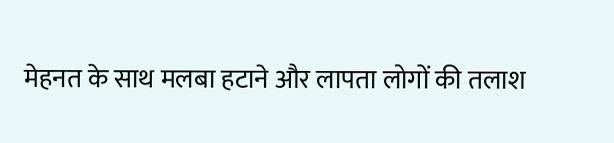मेहनत के साथ मलबा हटाने और लापता लोगों की तलाश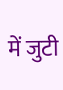में जुटी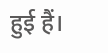हुई हैं।